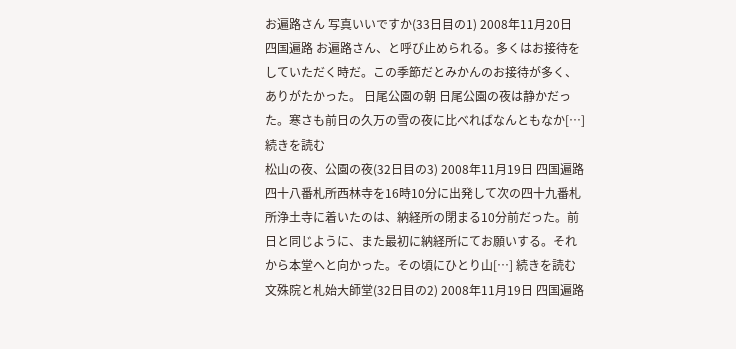お遍路さん 写真いいですか(33日目の1) 2008年11月20日 四国遍路 お遍路さん、と呼び止められる。多くはお接待をしていただく時だ。この季節だとみかんのお接待が多く、ありがたかった。 日尾公園の朝 日尾公園の夜は静かだった。寒さも前日の久万の雪の夜に比べればなんともなか[…] 続きを読む
松山の夜、公園の夜(32日目の3) 2008年11月19日 四国遍路 四十八番札所西林寺を16時10分に出発して次の四十九番札所浄土寺に着いたのは、納経所の閉まる10分前だった。前日と同じように、また最初に納経所にてお願いする。それから本堂へと向かった。その頃にひとり山[…] 続きを読む
文殊院と札始大師堂(32日目の2) 2008年11月19日 四国遍路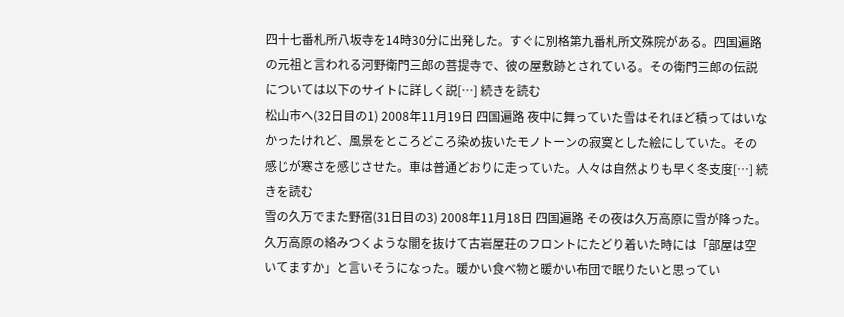四十七番札所八坂寺を14時30分に出発した。すぐに別格第九番札所文殊院がある。四国遍路の元祖と言われる河野衛門三郎の菩提寺で、彼の屋敷跡とされている。その衛門三郎の伝説については以下のサイトに詳しく説[…] 続きを読む
松山市へ(32日目の1) 2008年11月19日 四国遍路 夜中に舞っていた雪はそれほど積ってはいなかったけれど、風景をところどころ染め抜いたモノトーンの寂寞とした絵にしていた。その感じが寒さを感じさせた。車は普通どおりに走っていた。人々は自然よりも早く冬支度[…] 続きを読む
雪の久万でまた野宿(31日目の3) 2008年11月18日 四国遍路 その夜は久万高原に雪が降った。 久万高原の絡みつくような闇を抜けて古岩屋荘のフロントにたどり着いた時には「部屋は空いてますか」と言いそうになった。暖かい食べ物と暖かい布団で眠りたいと思ってい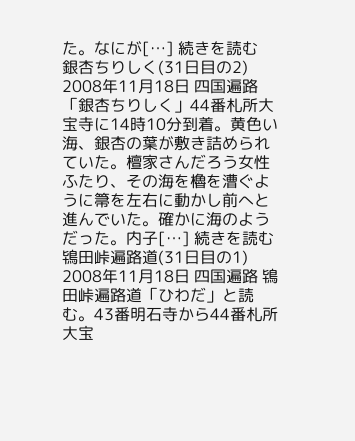た。なにが[…] 続きを読む
銀杏ちりしく(31日目の2) 2008年11月18日 四国遍路 「銀杏ちりしく」44番札所大宝寺に14時10分到着。黄色い海、銀杏の葉が敷き詰められていた。檀家さんだろう女性ふたり、その海を櫓を漕ぐように箒を左右に動かし前へと進んでいた。確かに海のようだった。内子[…] 続きを読む
鴇田峠遍路道(31日目の1) 2008年11月18日 四国遍路 鴇田峠遍路道「ひわだ」と読む。43番明石寺から44番札所大宝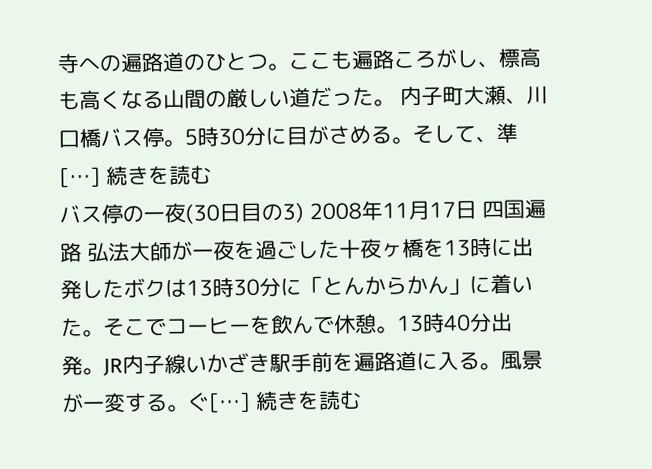寺への遍路道のひとつ。ここも遍路ころがし、標高も高くなる山間の厳しい道だった。 内子町大瀬、川口橋バス停。5時30分に目がさめる。そして、準[…] 続きを読む
バス停の一夜(30日目の3) 2008年11月17日 四国遍路 弘法大師が一夜を過ごした十夜ヶ橋を13時に出発したボクは13時30分に「とんからかん」に着いた。そこでコーヒーを飲んで休憩。13時40分出発。JR内子線いかざき駅手前を遍路道に入る。風景が一変する。ぐ[…] 続きを読む